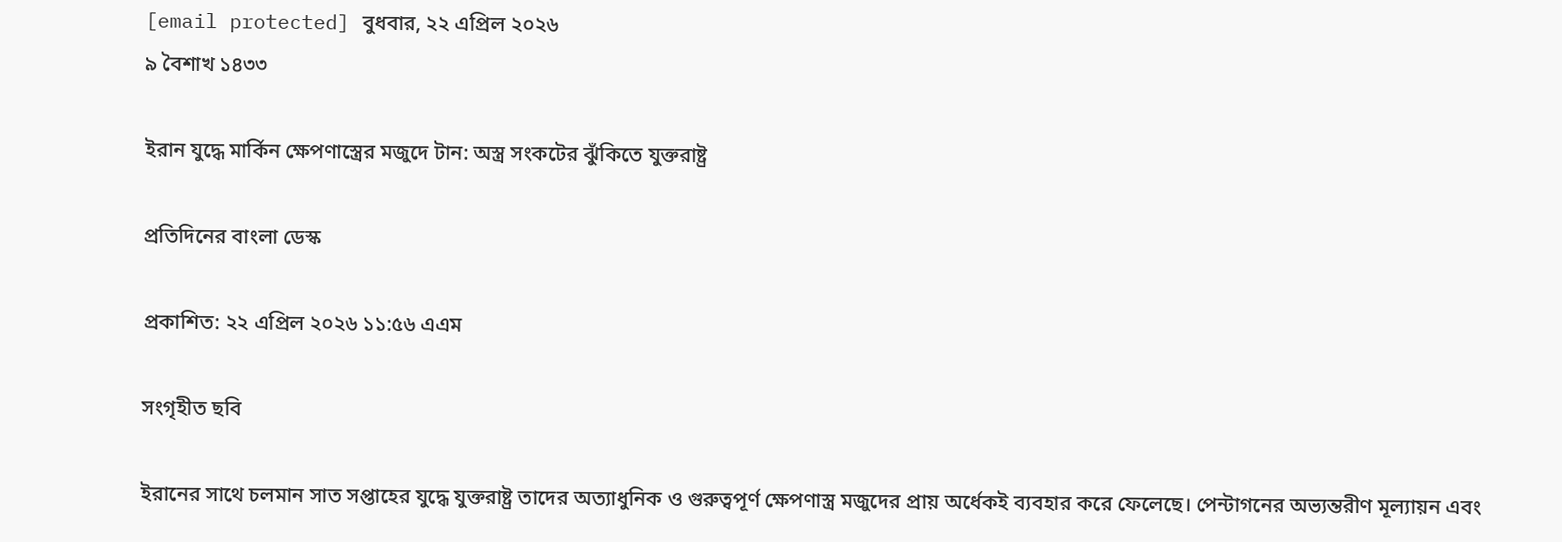[email protected] বুধবার, ২২ এপ্রিল ২০২৬
৯ বৈশাখ ১৪৩৩

ইরান যুদ্ধে মার্কিন ক্ষেপণাস্ত্রের মজুদে টান: অস্ত্র সংকটের ঝুঁকিতে যুক্তরাষ্ট্র

প্রতিদিনের বাংলা ডেস্ক

প্রকাশিত: ২২ এপ্রিল ২০২৬ ১১:৫৬ এএম

সংগৃহীত ছবি

ইরানের সাথে চলমান সাত সপ্তাহের যুদ্ধে যুক্তরাষ্ট্র তাদের অত্যাধুনিক ও গুরুত্বপূর্ণ ক্ষেপণাস্ত্র মজুদের প্রায় অর্ধেকই ব্যবহার করে ফেলেছে। পেন্টাগনের অভ্যন্তরীণ মূল্যায়ন এবং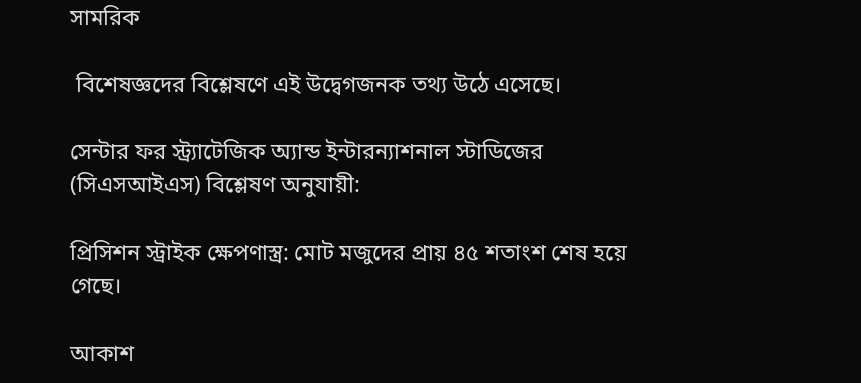সামরিক

 বিশেষজ্ঞদের বিশ্লেষণে এই উদ্বেগজনক তথ্য উঠে এসেছে।

সেন্টার ফর স্ট্র্যাটেজিক অ্যান্ড ইন্টারন্যাশনাল স্টাডিজের (সিএসআইএস) বিশ্লেষণ অনুযায়ী:

প্রিসিশন স্ট্রাইক ক্ষেপণাস্ত্র: মোট মজুদের প্রায় ৪৫ শতাংশ শেষ হয়ে গেছে।

আকাশ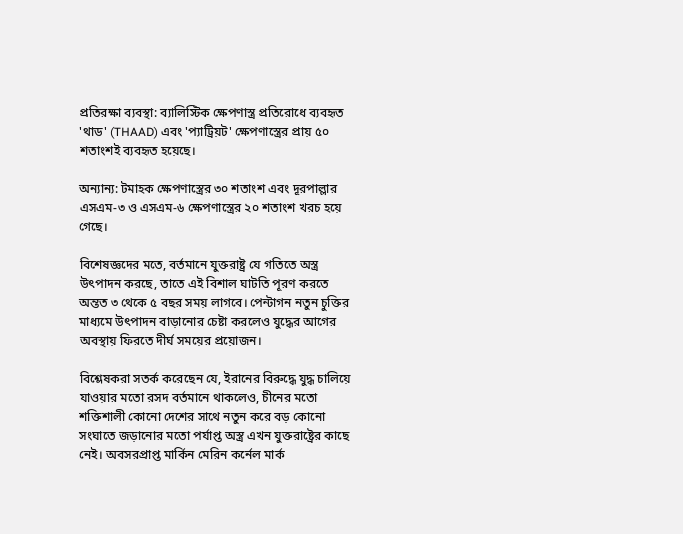প্রতিরক্ষা ব্যবস্থা: ব্যালিস্টিক ক্ষেপণাস্ত্র প্রতিরোধে ব্যবহৃত 'থাড' (THAAD) এবং 'প্যাট্রিয়ট' ক্ষেপণাস্ত্রের প্রায় ৫০ শতাংশই ব্যবহৃত হয়েছে।

অন্যান্য: টমাহক ক্ষেপণাস্ত্রের ৩০ শতাংশ এবং দূরপাল্লার এসএম-৩ ও এসএম-৬ ক্ষেপণাস্ত্রের ২০ শতাংশ খরচ হয়ে গেছে।

বিশেষজ্ঞদের মতে, বর্তমানে যুক্তরাষ্ট্র যে গতিতে অস্ত্র উৎপাদন করছে, তাতে এই বিশাল ঘাটতি পূরণ করতে অন্তত ৩ থেকে ৫ বছর সময় লাগবে। পেন্টাগন নতুন চুক্তির মাধ্যমে উৎপাদন বাড়ানোর চেষ্টা করলেও যুদ্ধের আগের অবস্থায় ফিরতে দীর্ঘ সময়ের প্রয়োজন।

বিশ্লেষকরা সতর্ক করেছেন যে, ইরানের বিরুদ্ধে যুদ্ধ চালিয়ে যাওয়ার মতো রসদ বর্তমানে থাকলেও, চীনের মতো শক্তিশালী কোনো দেশের সাথে নতুন করে বড় কোনো সংঘাতে জড়ানোর মতো পর্যাপ্ত অস্ত্র এখন যুক্তরাষ্ট্রের কাছে নেই। অবসরপ্রাপ্ত মার্কিন মেরিন কর্নেল মার্ক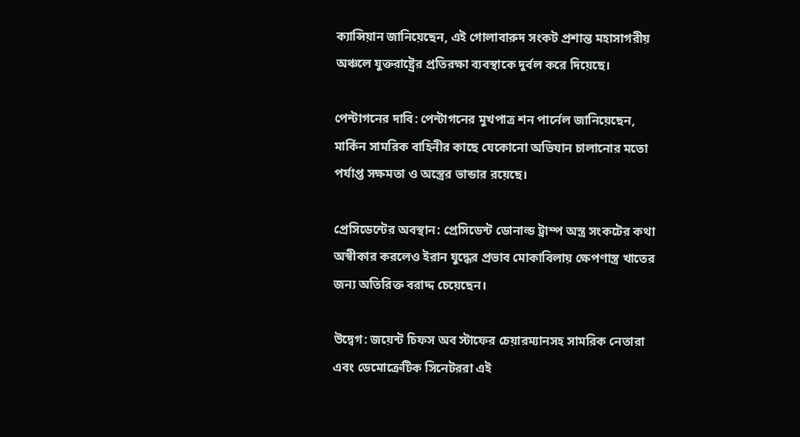ক্যান্সিয়ান জানিয়েছেন, এই গোলাবারুদ সংকট প্রশান্ত মহাসাগরীয় অঞ্চলে যুক্তরাষ্ট্রের প্রতিরক্ষা ব্যবস্থাকে দুর্বল করে দিয়েছে।

পেন্টাগনের দাবি: পেন্টাগনের মুখপাত্র শন পার্নেল জানিয়েছেন, মার্কিন সামরিক বাহিনীর কাছে যেকোনো অভিযান চালানোর মতো পর্যাপ্ত সক্ষমতা ও অস্ত্রের ভান্ডার রয়েছে।

প্রেসিডেন্টের অবস্থান: প্রেসিডেন্ট ডোনাল্ড ট্রাম্প অস্ত্র সংকটের কথা অস্বীকার করলেও ইরান যুদ্ধের প্রভাব মোকাবিলায় ক্ষেপণাস্ত্র খাতের জন্য অতিরিক্ত বরাদ্দ চেয়েছেন।

উদ্বেগ: জয়েন্ট চিফস অব স্টাফের চেয়ারম্যানসহ সামরিক নেতারা এবং ডেমোক্রেটিক সিনেটররা এই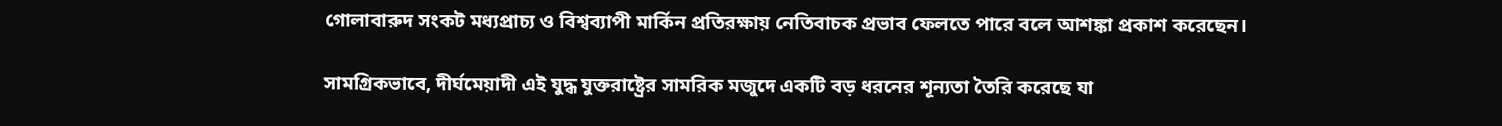গোলাবারুদ সংকট মধ্যপ্রাচ্য ও বিশ্বব্যাপী মার্কিন প্রতিরক্ষায় নেতিবাচক প্রভাব ফেলতে পারে বলে আশঙ্কা প্রকাশ করেছেন।

সামগ্রিকভাবে, দীর্ঘমেয়াদী এই যুদ্ধ যুক্তরাষ্ট্রের সামরিক মজুদে একটি বড় ধরনের শূন্যতা তৈরি করেছে যা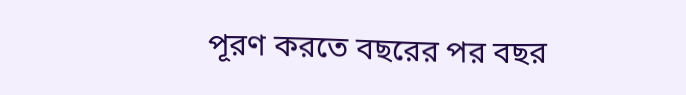পূরণ করতে বছরের পর বছর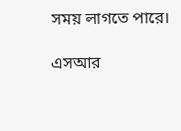সময় লাগতে পারে।

এসআর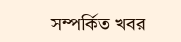সম্পর্কিত খবর